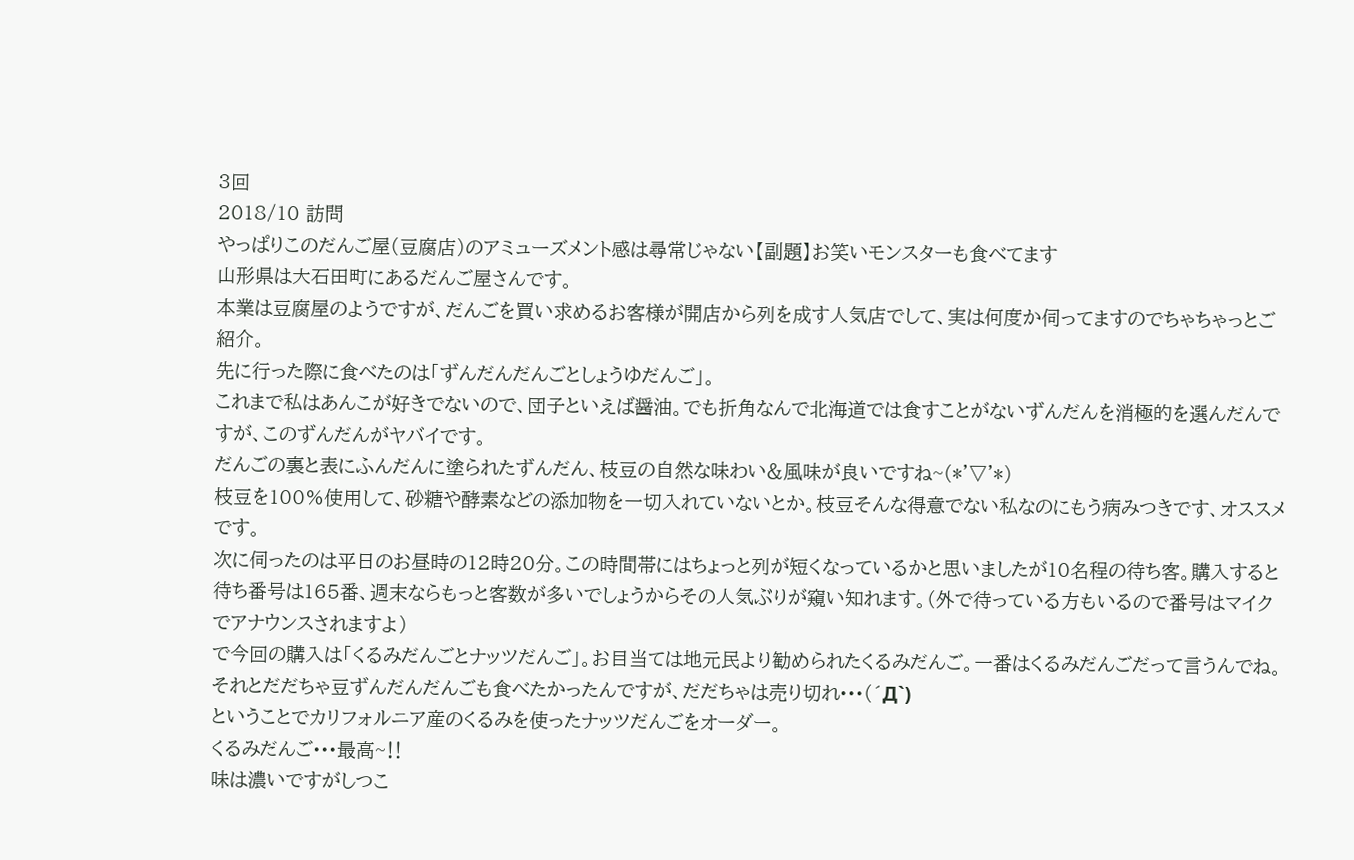3回
2018/10 訪問
やっぱりこのだんご屋(豆腐店)のアミューズメント感は尋常じゃない【副題】お笑いモンスターも食べてます
山形県は大石田町にあるだんご屋さんです。
本業は豆腐屋のようですが、だんごを買い求めるお客様が開店から列を成す人気店でして、実は何度か伺ってますのでちゃちゃっとご紹介。
先に行った際に食べたのは「ずんだんだんごとしょうゆだんご」。
これまで私はあんこが好きでないので、団子といえば醤油。でも折角なんで北海道では食すことがないずんだんを消極的を選んだんですが、このずんだんがヤバイです。
だんごの裏と表にふんだんに塗られたずんだん、枝豆の自然な味わい&風味が良いですね~(*'▽'*)
枝豆を100%使用して、砂糖や酵素などの添加物を一切入れていないとか。枝豆そんな得意でない私なのにもう病みつきです、オススメです。
次に伺ったのは平日のお昼時の12時20分。この時間帯にはちょっと列が短くなっているかと思いましたが10名程の待ち客。購入すると待ち番号は165番、週末ならもっと客数が多いでしょうからその人気ぶりが窺い知れます。(外で待っている方もいるので番号はマイクでアナウンスされますよ)
で今回の購入は「くるみだんごとナッツだんご」。お目当ては地元民より勧められたくるみだんご。一番はくるみだんごだって言うんでね。それとだだちゃ豆ずんだんだんごも食べたかったんですが、だだちゃは売り切れ•••(´Д`)
ということでカリフォルニア産のくるみを使ったナッツだんごをオーダー。
くるみだんご•••最高~‼
味は濃いですがしつこ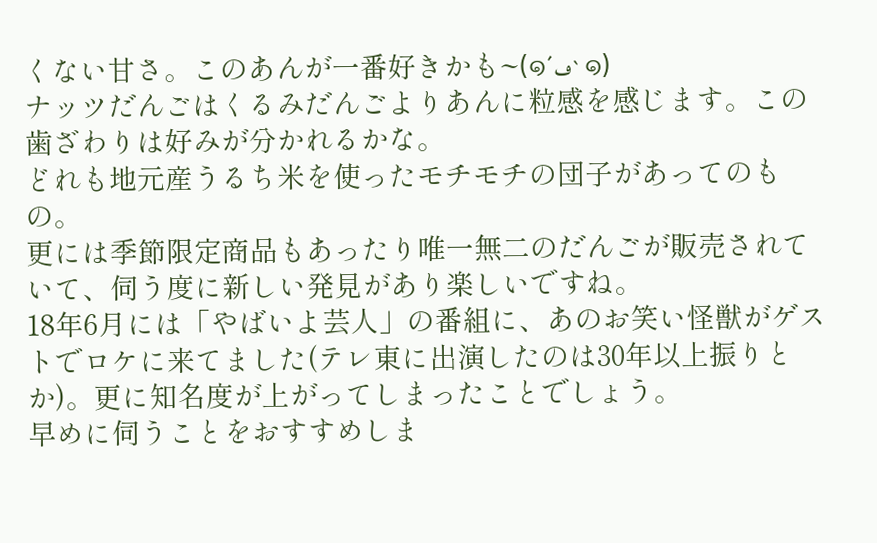くない甘さ。このあんが一番好きかも~(๑´ڡ`๑)
ナッツだんごはくるみだんごよりあんに粒感を感じます。この歯ざわりは好みが分かれるかな。
どれも地元産うるち米を使ったモチモチの団子があってのもの。
更には季節限定商品もあったり唯一無二のだんごが販売されていて、伺う度に新しい発見があり楽しいですね。
18年6月には「やばいよ芸人」の番組に、あのお笑い怪獣がゲストでロケに来てました(テレ東に出演したのは30年以上振りとか)。更に知名度が上がってしまったことでしょう。
早めに伺うことをおすすめしま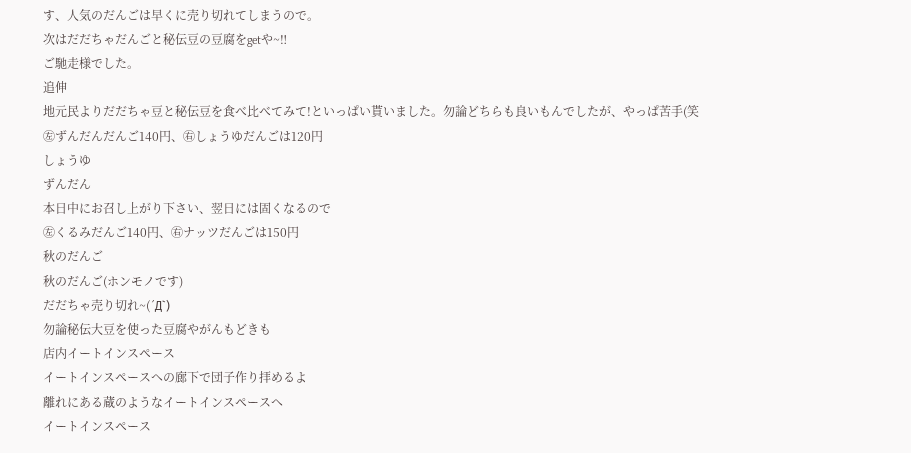す、人気のだんごは早くに売り切れてしまうので。
次はだだちゃだんごと秘伝豆の豆腐をgetや~‼
ご馳走様でした。
追伸
地元民よりだだちゃ豆と秘伝豆を食べ比べてみて!といっぱい貰いました。勿論どちらも良いもんでしたが、やっぱ苦手(笑
㊧ずんだんだんご140円、㊨しょうゆだんごは120円
しょうゆ
ずんだん
本日中にお召し上がり下さい、翌日には固くなるので
㊧くるみだんご140円、㊨ナッツだんごは150円
秋のだんご
秋のだんご(ホンモノです)
だだちゃ売り切れ~(´Д`)
勿論秘伝大豆を使った豆腐やがんもどきも
店内イートインスペース
イートインスペースへの廊下で団子作り拝めるよ
離れにある蔵のようなイートインスペースへ
イートインスペース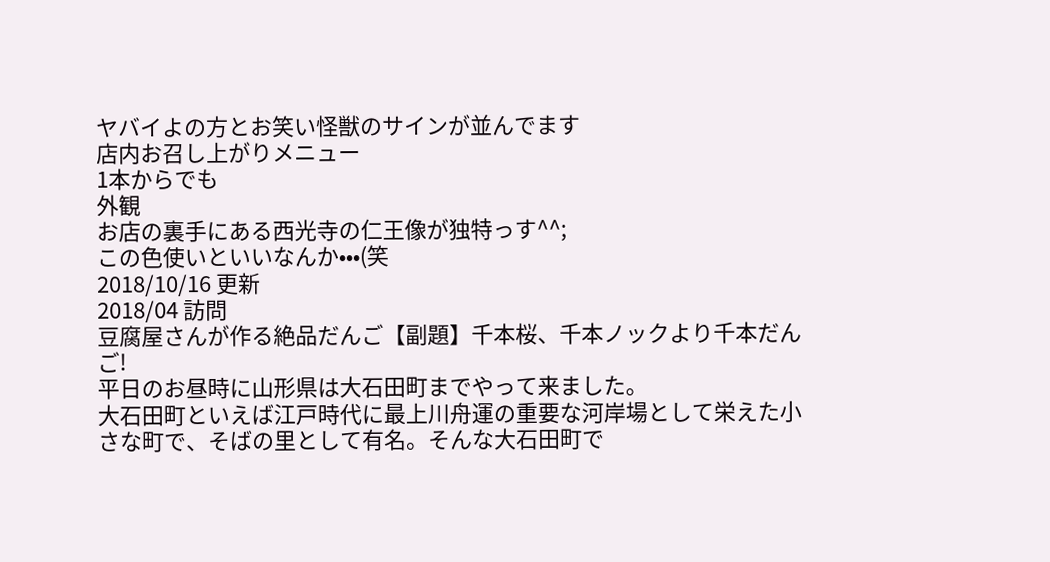ヤバイよの方とお笑い怪獣のサインが並んでます
店内お召し上がりメニュー
1本からでも
外観
お店の裏手にある西光寺の仁王像が独特っす^^;
この色使いといいなんか•••(笑
2018/10/16 更新
2018/04 訪問
豆腐屋さんが作る絶品だんご【副題】千本桜、千本ノックより千本だんご!
平日のお昼時に山形県は大石田町までやって来ました。
大石田町といえば江戸時代に最上川舟運の重要な河岸場として栄えた小さな町で、そばの里として有名。そんな大石田町で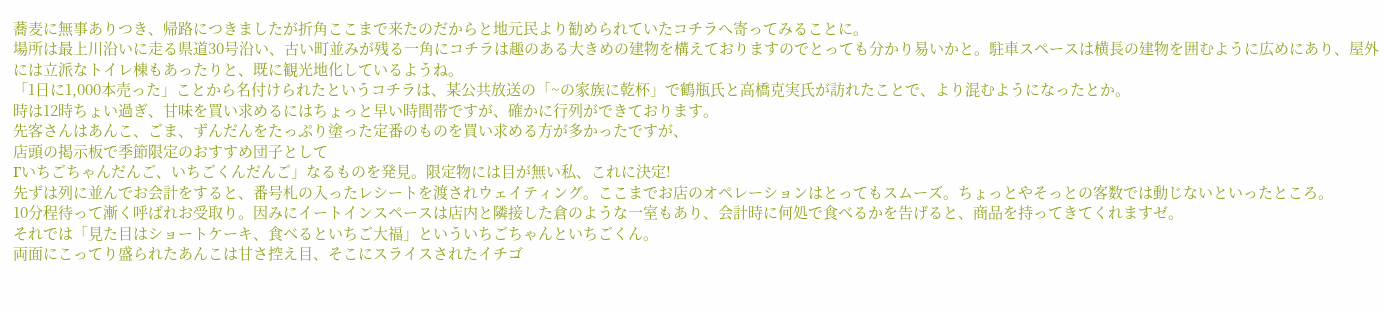蕎麦に無事ありつき、帰路につきましたが折角ここまで来たのだからと地元民より勧められていたコチラへ寄ってみることに。
場所は最上川沿いに走る県道30号沿い、古い町並みが残る一角にコチラは趣のある大きめの建物を構えておりますのでとっても分かり易いかと。駐車スペースは横長の建物を囲むように広めにあり、屋外には立派なトイレ棟もあったりと、既に観光地化しているようね。
「1日に1,000本売った」ことから名付けられたというコチラは、某公共放送の「~の家族に乾杯」で鶴瓶氏と高橋克実氏が訪れたことで、より混むようになったとか。
時は12時ちょい過ぎ、甘味を買い求めるにはちょっと早い時間帯ですが、確かに行列ができております。
先客さんはあんこ、ごま、ずんだんをたっぷり塗った定番のものを買い求める方が多かったですが、
店頭の掲示板で季節限定のおすすめ団子として
Гいちごちゃんだんご、いちごくんだんご」なるものを発見。限定物には目が無い私、これに決定!
先ずは列に並んでお会計をすると、番号札の入ったレシートを渡されウェイティング。ここまでお店のオペレーションはとってもスムーズ。ちょっとやそっとの客数では動じないといったところ。
10分程待って漸く呼ばれお受取り。因みにイートインスペースは店内と隣接した倉のような一室もあり、会計時に何処で食べるかを告げると、商品を持ってきてくれますゼ。
それでは「見た目はショートケーキ、食べるといちご大福」といういちごちゃんといちごくん。
両面にこってり盛られたあんこは甘さ控え目、そこにスライスされたイチゴ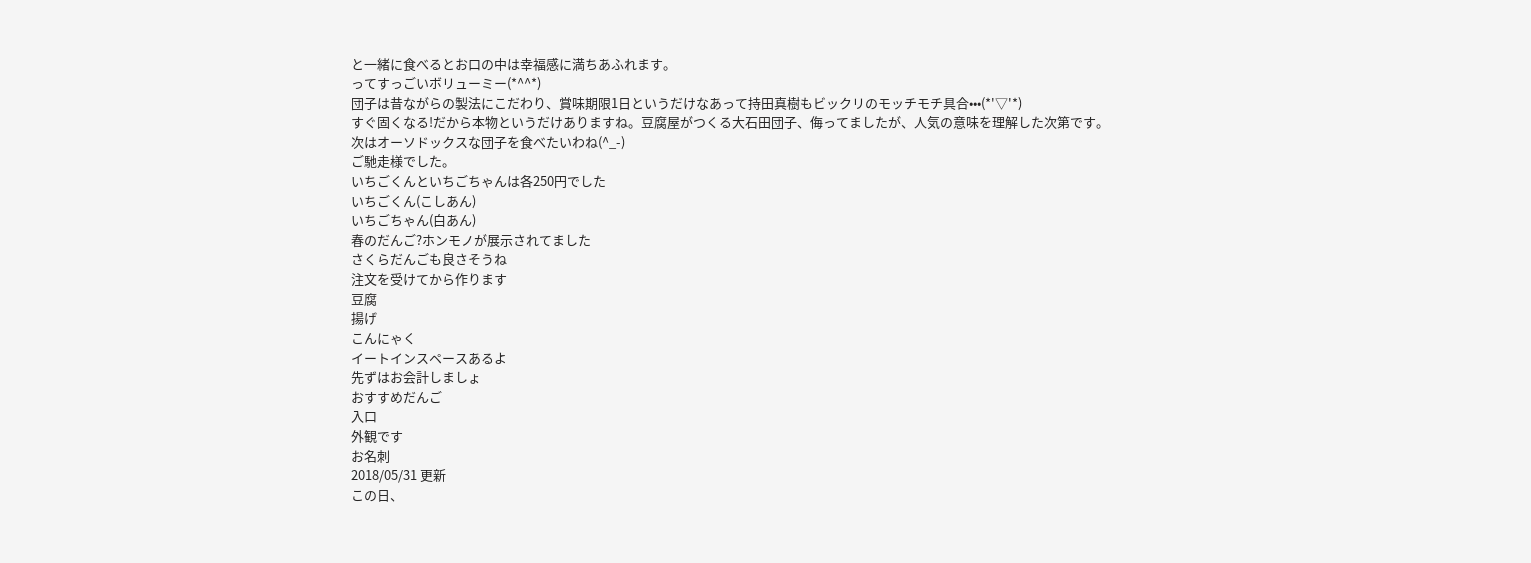と一緒に食べるとお口の中は幸福感に満ちあふれます。
ってすっごいボリューミー(*^^*)
団子は昔ながらの製法にこだわり、賞味期限1日というだけなあって持田真樹もビックリのモッチモチ具合•••(*'▽'*)
すぐ固くなる!だから本物というだけありますね。豆腐屋がつくる大石田団子、侮ってましたが、人気の意味を理解した次第です。
次はオーソドックスな団子を食べたいわね(^_-)
ご馳走様でした。
いちごくんといちごちゃんは各250円でした
いちごくん(こしあん)
いちごちゃん(白あん)
春のだんご?ホンモノが展示されてました
さくらだんごも良さそうね
注文を受けてから作ります
豆腐
揚げ
こんにゃく
イートインスペースあるよ
先ずはお会計しましょ
おすすめだんご
入口
外観です
お名刺
2018/05/31 更新
この日、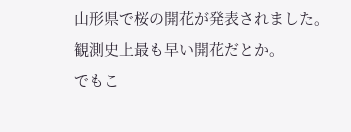山形県で桜の開花が発表されました。
観測史上最も早い開花だとか。
でもこ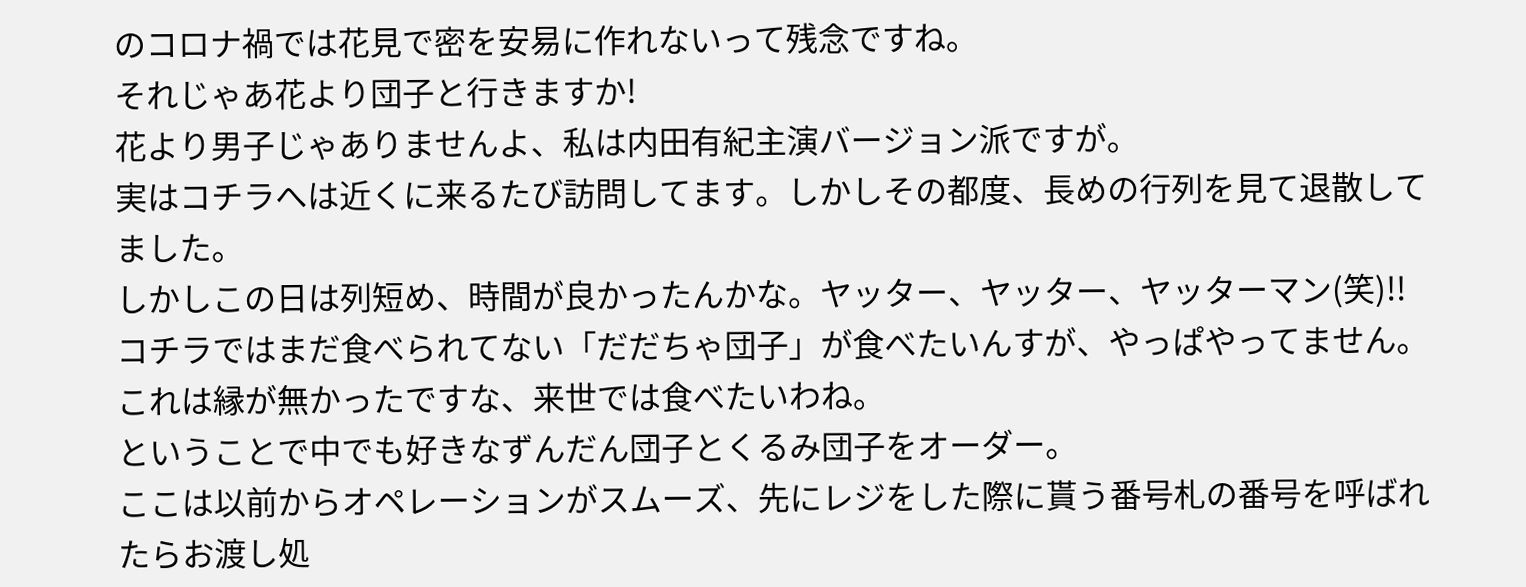のコロナ禍では花見で密を安易に作れないって残念ですね。
それじゃあ花より団子と行きますか!
花より男子じゃありませんよ、私は内田有紀主演バージョン派ですが。
実はコチラへは近くに来るたび訪問してます。しかしその都度、長めの行列を見て退散してました。
しかしこの日は列短め、時間が良かったんかな。ヤッター、ヤッター、ヤッターマン(笑)!!
コチラではまだ食べられてない「だだちゃ団子」が食べたいんすが、やっぱやってません。これは縁が無かったですな、来世では食べたいわね。
ということで中でも好きなずんだん団子とくるみ団子をオーダー。
ここは以前からオペレーションがスムーズ、先にレジをした際に貰う番号札の番号を呼ばれたらお渡し処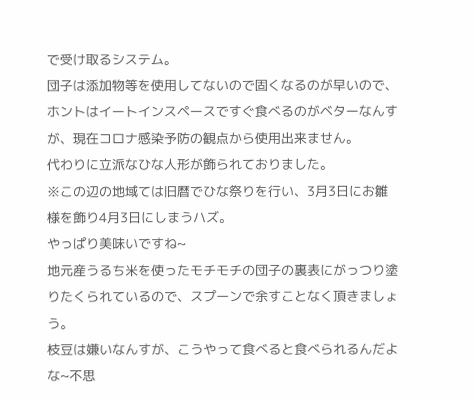で受け取るシステム。
団子は添加物等を使用してないので固くなるのが早いので、ホントはイートインスペースですぐ食べるのがベターなんすが、現在コロナ感染予防の観点から使用出来ません。
代わりに立派なひな人形が飾られておりました。
※この辺の地域ては旧暦でひな祭りを行い、3月3日にお雛様を飾り4月3日にしまうハズ。
やっぱり美味いですね~
地元産うるち米を使ったモチモチの団子の裏表にがっつり塗りたくられているので、スプーンで余すことなく頂きましょう。
枝豆は嫌いなんすが、こうやって食べると食べられるんだよな~不思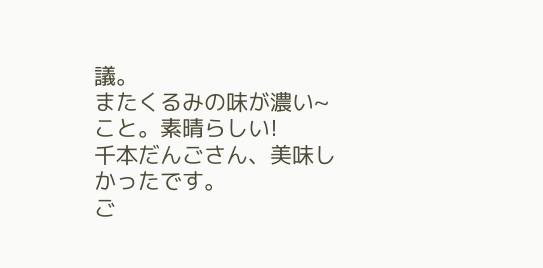議。
またくるみの味が濃い~こと。素晴らしい!
千本だんごさん、美味しかったです。
ご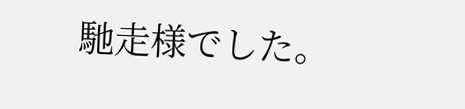馳走様でした。